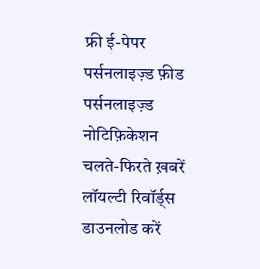फ्री ई-पेपर
पर्सनलाइज़्ड फ़ीड
पर्सनलाइज़्ड नोटिफ़िकेशन
चलते-फिरते ख़बरें
लॉयल्टी रिवॉर्ड्स
डाउनलोड करें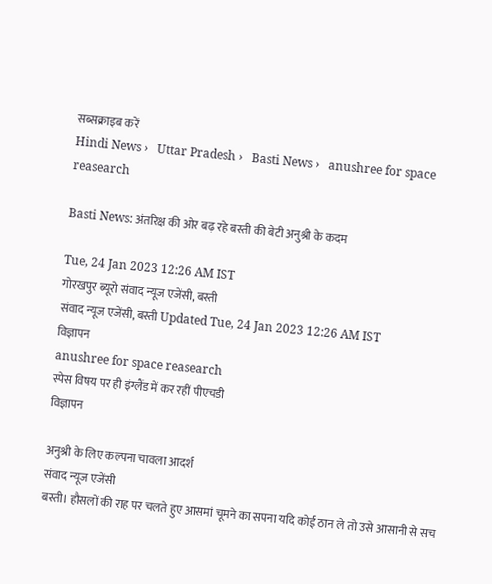सब्सक्राइब करें
Hindi News ›   Uttar Pradesh ›   Basti News ›   anushree for space reasearch

Basti News: अंतरिक्ष की ओर बढ़ रहे बस्ती की बेटी अनुश्री के कदम

Tue, 24 Jan 2023 12:26 AM IST
गोरखपुर ब्यूरो संवाद न्यूज एजेंसी, बस्ती
संवाद न्यूज एजेंसी, बस्ती Updated Tue, 24 Jan 2023 12:26 AM IST
विज्ञापन
anushree for space reasearch
स्पेस विषय पर ही इंग्लैंड में कर रहीं पीएचडी
विज्ञापन

अनुश्री के लिए कल्पना चावला आदर्श
संवाद न्यूज एजेंसी
बस्ती। हौसलों की राह पर चलते हुए आसमां चूमने का सपना यदि कोई ठान ले तो उसे आसानी से सच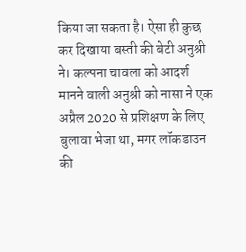किया जा सकता है। ऐसा ही कुछ कर दिखाया बस्ती की बेटी अनुश्री ने। कल्पना चावला को आदर्श मानने वाली अनुश्री को नासा ने एक अप्रैल 2020 से प्रशिक्षण के लिए बुलावा भेजा था, मगर लॉकडाउन की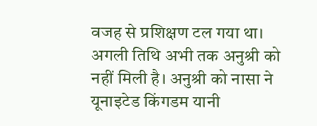वजह से प्रशिक्षण टल गया था। अगली तिथि अभी तक अनुश्री को नहीं मिली है। अनुश्री को नासा ने यूनाइटेड किंगडम यानी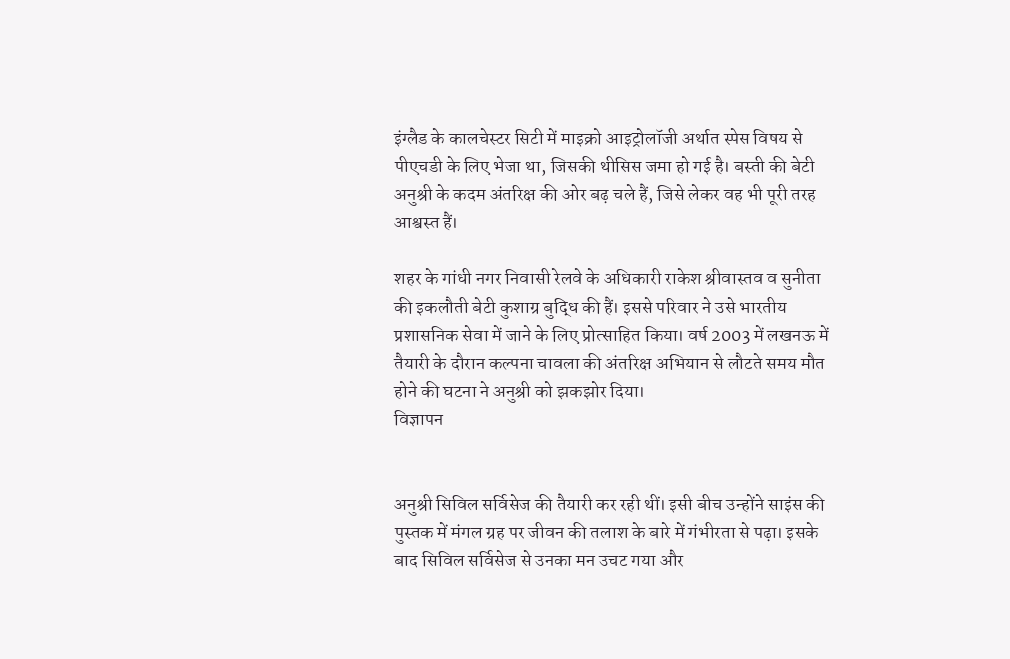इंग्लैड के कालचेस्टर सिटी में माइक्रो आइट्रोलॉजी अर्थात स्पेस विषय से पीएचडी के लिए भेजा था, जिसकी थीसिस जमा हो गई है। बस्ती की बेटी अनुश्री के कदम अंतरिक्ष की ओर बढ़ चले हैं, जिसे लेकर वह भी पूरी तरह आश्वस्त हैं।

शहर के गांधी नगर निवासी रेलवे के अधिकारी राकेश श्रीवास्तव व सुनीता की इकलौती बेटी कुशाग्र बुद्धि की हैं। इससे परिवार ने उसे भारतीय प्रशासनिक सेवा में जाने के लिए प्रोत्साहित किया। वर्ष 2003 में लखनऊ में तैयारी के दौरान कल्पना चावला की अंतरिक्ष अभियान से लौटते समय मौत होने की घटना ने अनुश्री को झकझोर दिया।
विज्ञापन


अनुश्री सिविल सर्विसेज की तैयारी कर रही थीं। इसी बीच उन्होंने साइंस की पुस्तक में मंगल ग्रह पर जीवन की तलाश के बारे में गंभीरता से पढ़ा। इसके बाद सिविल सर्विसेज से उनका मन उचट गया और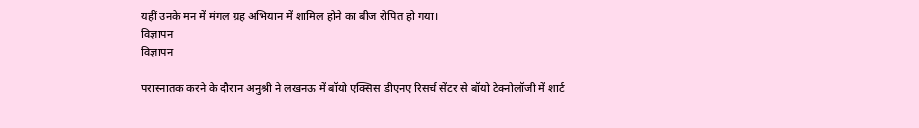यहीं उनके मन में मंगल ग्रह अभियान में शामिल होने का बीज रोपित हो गया।
विज्ञापन
विज्ञापन

परास्नातक करने के दौरान अनुश्री ने लखनऊ में बॉयो एक्सिस डीएनए रिसर्च सेंटर से बॉयो टेक्नोलॉजी में शार्ट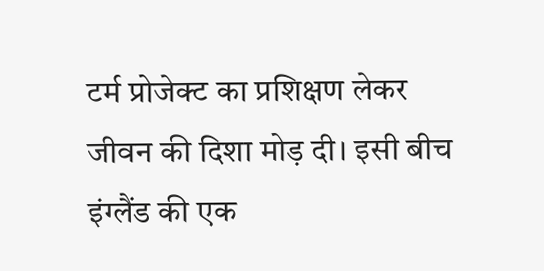टर्म प्रोजेक्ट का प्रशिक्षण लेकर जीवन की दिशा मोड़ दी। इसी बीच इंग्लैंड की एक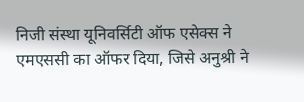निजी संस्था यूनिवर्सिटी ऑफ एसेक्स ने एमएससी का ऑफर दिया, जिसे अनुश्री ने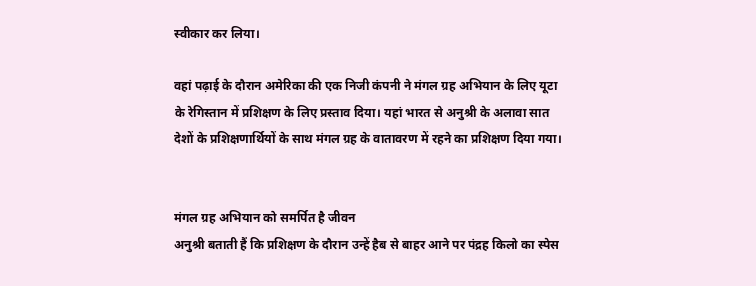स्वीकार कर लिया।

वहां पढ़ाई के दौरान अमेरिका की एक निजी कंपनी ने मंगल ग्रह अभियान के लिए यूटा के रेगिस्तान में प्रशिक्षण के लिए प्रस्ताव दिया। यहां भारत से अनुश्री के अलावा सात देशों के प्रशिक्षणार्थियों के साथ मंगल ग्रह के वातावरण में रहने का प्रशिक्षण दिया गया।


मंगल ग्रह अभियान को समर्पित है जीवन
अनुश्री बताती हैं कि प्रशिक्षण के दौरान उन्हें हैब से बाहर आने पर पंद्रह किलो का स्पेस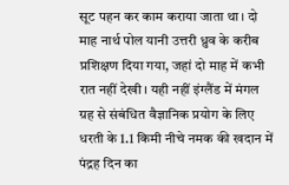सूट पहन कर काम कराया जाता था। दो माह नार्थ पोल यानी उत्तरी ध्रुव के करीब प्रशिक्षण दिया गया, जहां दो माह में कभी रात नहीं देखी। यही नहीं इंग्लैंड में मंगल ग्रह से संबंधित वैज्ञानिक प्रयोग के लिए धरती के 1.1 किमी नीचे नमक की खदान में पंद्रह दिन का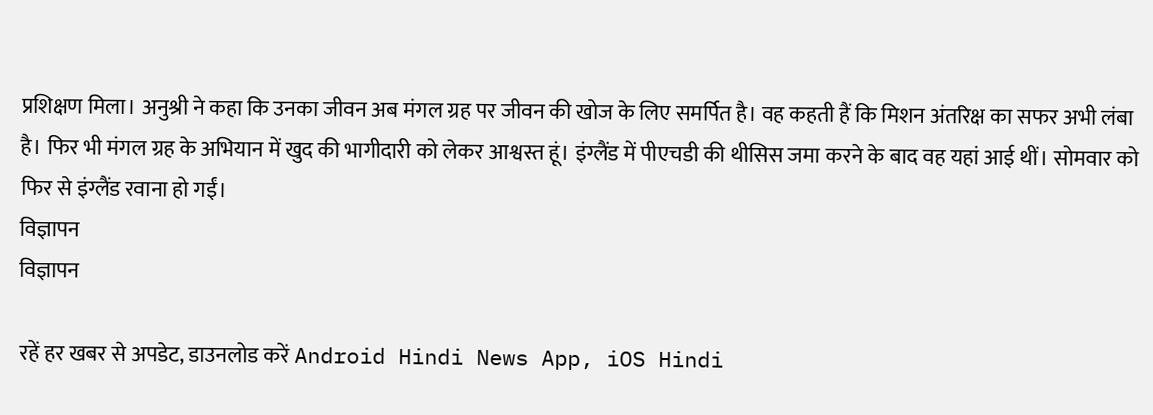प्रशिक्षण मिला। अनुश्री ने कहा कि उनका जीवन अब मंगल ग्रह पर जीवन की खोज के लिए समर्पित है। वह कहती हैं कि मिशन अंतरिक्ष का सफर अभी लंबा है। फिर भी मंगल ग्रह के अभियान में खुद की भागीदारी को लेकर आश्वस्त हूं। इंग्लैंड में पीएचडी की थीसिस जमा करने के बाद वह यहां आई थीं। सोमवार को फिर से इंग्लैंड रवाना हो गईं।
विज्ञापन
विज्ञापन

रहें हर खबर से अपडेट, डाउनलोड करें Android Hindi News App, iOS Hindi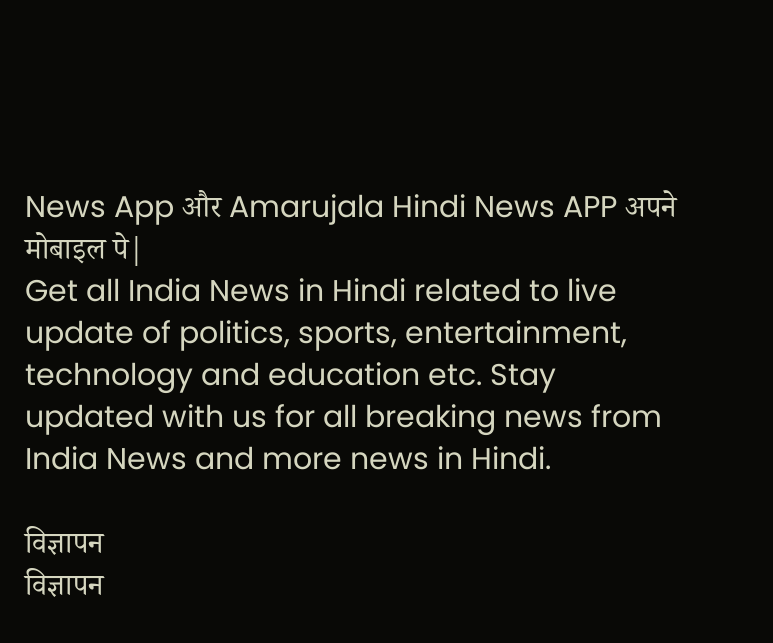News App और Amarujala Hindi News APP अपने मोबाइल पे|
Get all India News in Hindi related to live update of politics, sports, entertainment, technology and education etc. Stay updated with us for all breaking news from India News and more news in Hindi.

विज्ञापन
विज्ञापन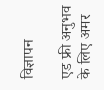विज्ञापन

एड फ्री अनुभव के लिए अमर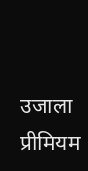उजाला प्रीमियम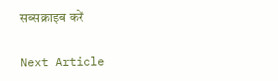सब्सक्राइब करें

Next Article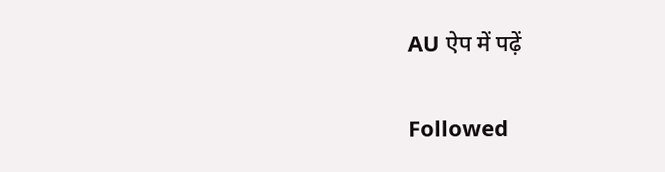AU ऐप में पढ़ें

Followed